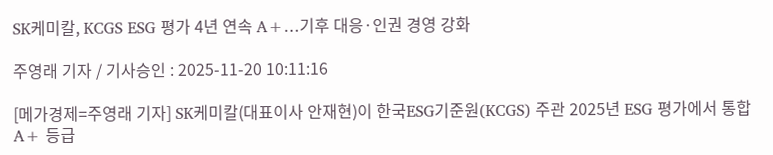SK케미칼, KCGS ESG 평가 4년 연속 A+…기후 대응·인권 경영 강화

주영래 기자 / 기사승인 : 2025-11-20 10:11:16

[메가경제=주영래 기자] SK케미칼(대표이사 안재현)이 한국ESG기준원(KCGS) 주관 2025년 ESG 평가에서 통합 A+ 등급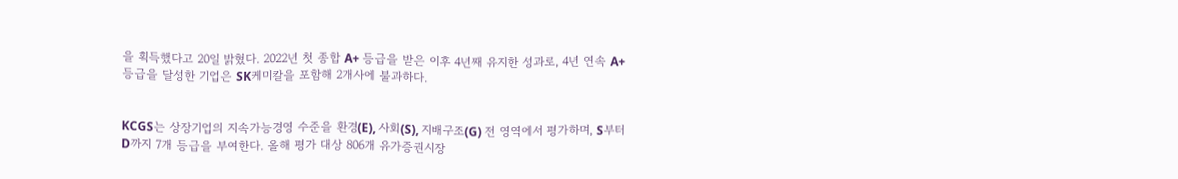을 획득했다고 20일 밝혔다. 2022년 첫 종합 A+ 등급을 받은 이후 4년째 유지한 성과로, 4년 연속 A+ 등급을 달성한 기업은 SK케미칼을 포함해 2개사에 불과하다.


KCGS는 상장기업의 지속가능경영 수준을 환경(E), 사회(S), 지배구조(G) 전 영역에서 평가하며, S부터 D까지 7개 등급을 부여한다. 올해 평가 대상 806개 유가증권시장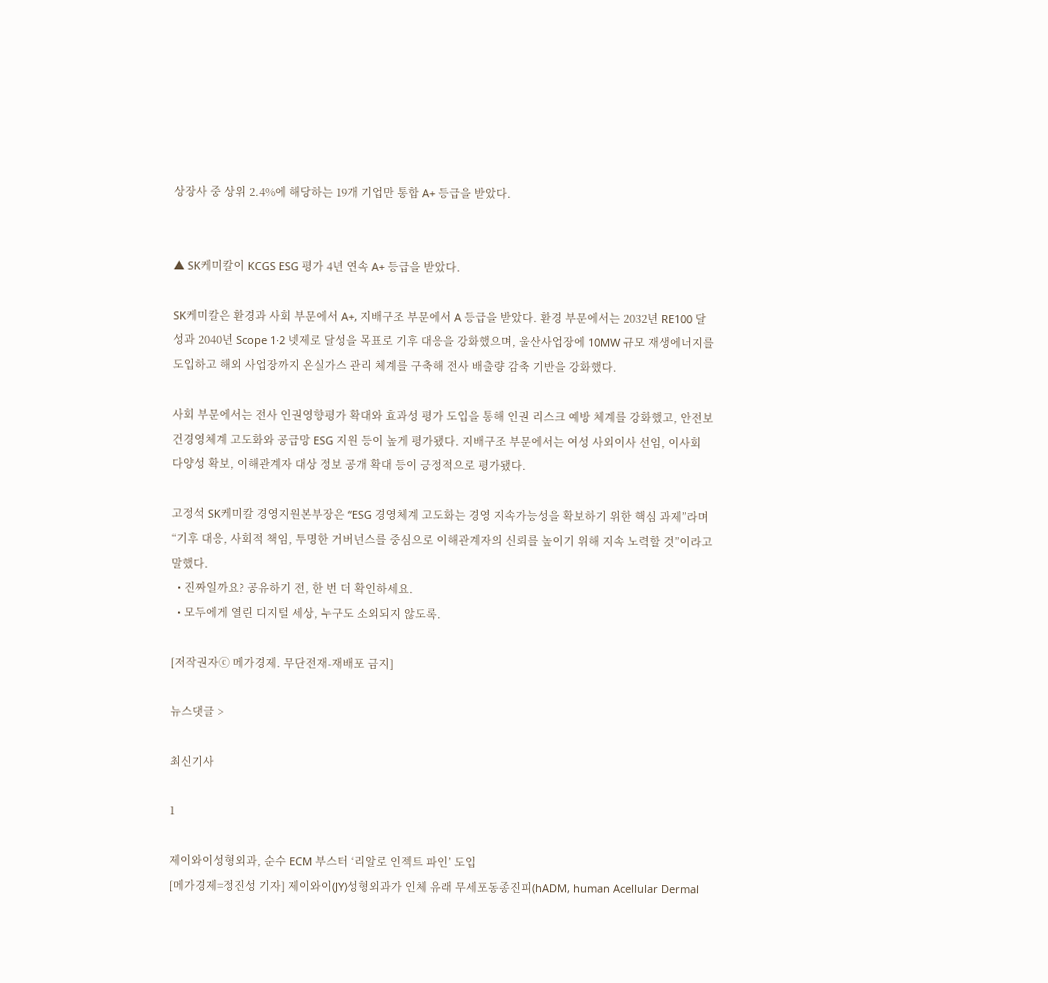상장사 중 상위 2.4%에 해당하는 19개 기업만 통합 A+ 등급을 받았다.


▲ SK케미칼이 KCGS ESG 평가 4년 연속 A+ 등급을 받았다.

SK케미칼은 환경과 사회 부문에서 A+, 지배구조 부문에서 A 등급을 받았다. 환경 부문에서는 2032년 RE100 달성과 2040년 Scope 1·2 넷제로 달성을 목표로 기후 대응을 강화했으며, 울산사업장에 10MW 규모 재생에너지를 도입하고 해외 사업장까지 온실가스 관리 체계를 구축해 전사 배출량 감축 기반을 강화했다.

사회 부문에서는 전사 인권영향평가 확대와 효과성 평가 도입을 통해 인권 리스크 예방 체계를 강화했고, 안전보건경영체계 고도화와 공급망 ESG 지원 등이 높게 평가됐다. 지배구조 부문에서는 여성 사외이사 선임, 이사회 다양성 확보, 이해관계자 대상 정보 공개 확대 등이 긍정적으로 평가됐다.

고정석 SK케미칼 경영지원본부장은 “ESG 경영체계 고도화는 경영 지속가능성을 확보하기 위한 핵심 과제”라며 “기후 대응, 사회적 책임, 투명한 거버넌스를 중심으로 이해관계자의 신뢰를 높이기 위해 지속 노력할 것”이라고 말했다.
  • 진짜일까요? 공유하기 전, 한 번 더 확인하세요.
  • 모두에게 열린 디지털 세상, 누구도 소외되지 않도록.

[저작권자ⓒ 메가경제. 무단전재-재배포 금지]

뉴스댓글 >

최신기사

1

제이와이성형외과, 순수 ECM 부스터 ‘리알로 인젝트 파인’ 도입
[메가경제=정진성 기자] 제이와이(JY)성형외과가 인체 유래 무세포동종진피(hADM, human Acellular Dermal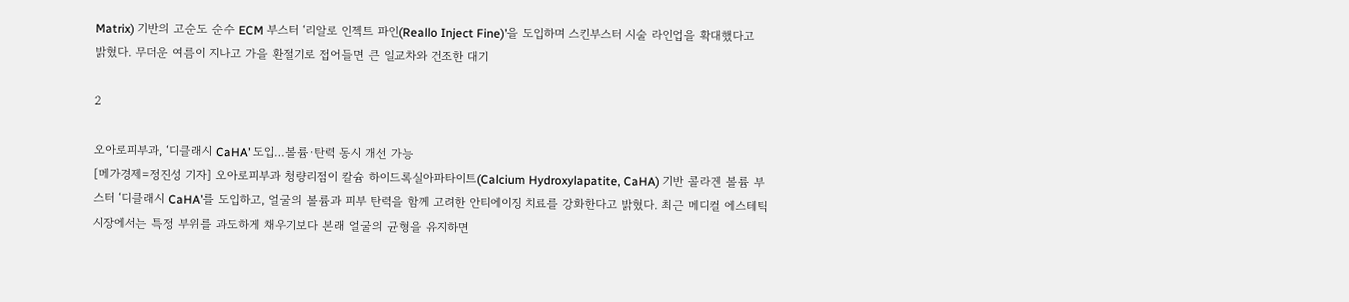Matrix) 기반의 고순도 순수 ECM 부스터 ‘리알로 인젝트 파인(Reallo Inject Fine)’을 도입하며 스킨부스터 시술 라인업을 확대했다고 밝혔다. 무더운 여름이 지나고 가을 환절기로 접어들면 큰 일교차와 건조한 대기

2

오아로피부과, ‘디클래시 CaHA’ 도입…볼륨·탄력 동시 개선 가능
[메가경제=정진성 기자] 오아로피부과 청량리점이 칼슘 하이드록실아파타이트(Calcium Hydroxylapatite, CaHA) 기반 콜라겐 볼륨 부스터 ‘디클래시 CaHA’를 도입하고, 얼굴의 볼륨과 피부 탄력을 함께 고려한 안티에이징 치료를 강화한다고 밝혔다. 최근 메디컬 에스테틱 시장에서는 특정 부위를 과도하게 채우기보다 본래 얼굴의 균형을 유지하면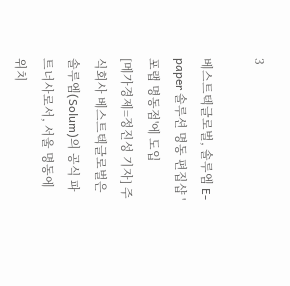3

베스트텍글로벌, 솔루엠 E-paper 솔루션 명동 편집샵 '포랩 명동점'에 도입
[메가경제=정진성 기자] 주식회사 베스트텍글로벌은 솔루엠(Solum)의 공식 파트너사로서, 서울 명동에 위치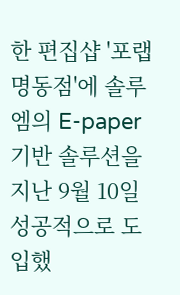한 편집샵 '포랩 명동점'에 솔루엠의 E-paper 기반 솔루션을 지난 9월 10일 성공적으로 도입했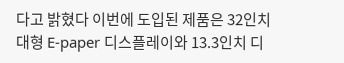다고 밝혔다 이번에 도입된 제품은 32인치 대형 E-paper 디스플레이와 13.3인치 디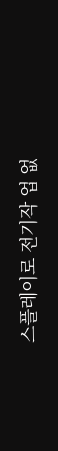스플레이로 전기작 업 없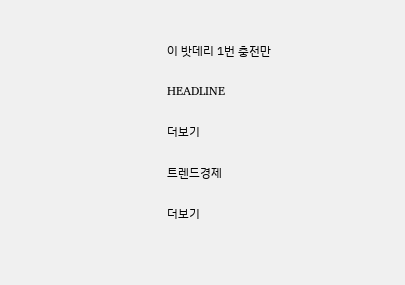이 밧데리 1번 충전만

HEADLINE

더보기

트렌드경제

더보기